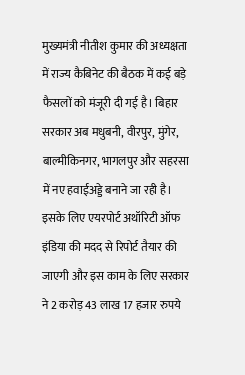मुख्यमंत्री नीतीश कुमार की अध्यक्षता में राज्य कैबिनेट की बैठक में कई बड़े फैसलों को मंजूरी दी गई है। बिहार सरकार अब मधुबनी, वीरपुर, मुंगेर, बाल्मीकिनगर, भागलपुर और सहरसा में नए हवाईअड्डे बनाने जा रही है। इसके लिए एयरपोर्ट अथॉरिटी ऑफ इंडिया की मदद से रिपोर्ट तैयार की जाएगी और इस काम के लिए सरकार ने 2 करोड़ 43 लाख 17 हजार रुपये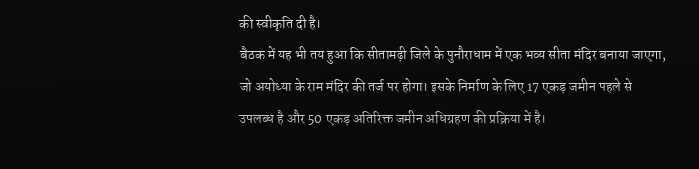की स्वीकृति दी है।
बैठक में यह भी तय हुआ कि सीतामढ़ी जिले के पुनौराधाम में एक भव्य सीता मंदिर बनाया जाएगा, जो अयोध्या के राम मंदिर की तर्ज पर होगा। इसके निर्माण के लिए 17 एकड़ जमीन पहले से उपलब्ध है और 50 एकड़ अतिरिक्त जमीन अधिग्रहण की प्रक्रिया में है।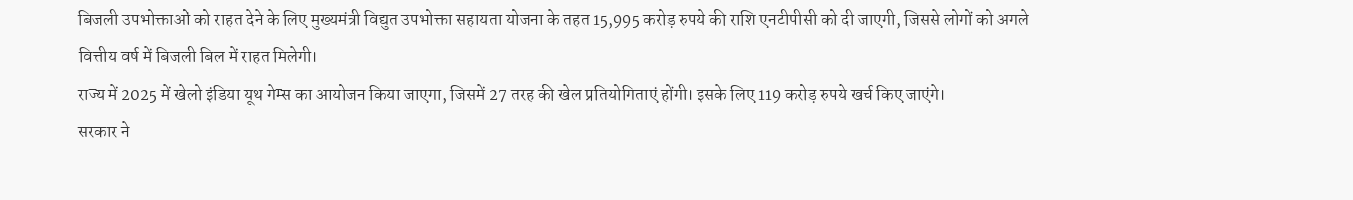बिजली उपभोक्ताओं को राहत देने के लिए मुख्यमंत्री विद्युत उपभोक्ता सहायता योजना के तहत 15,995 करोड़ रुपये की राशि एनटीपीसी को दी जाएगी, जिससे लोगों को अगले वित्तीय वर्ष में बिजली बिल में राहत मिलेगी।
राज्य में 2025 में खेलो इंडिया यूथ गेम्स का आयोजन किया जाएगा, जिसमें 27 तरह की खेल प्रतियोगिताएं होंगी। इसके लिए 119 करोड़ रुपये खर्च किए जाएंगे।
सरकार ने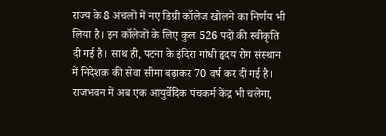राज्य के 8 अंचलों में नए डिग्री कॉलेज खोलने का निर्णय भी लिया है। इन कॉलेजों के लिए कुल 526 पदों की स्वीकृति दी गई है। साथ ही, पटना के इंदिरा गांधी हृदय रोग संस्थान में निदेशक की सेवा सीमा बढ़ाकर 70 वर्ष कर दी गई है।
राजभवन में अब एक आयुर्वेदिक पंचकर्म केंद्र भी चलेगा,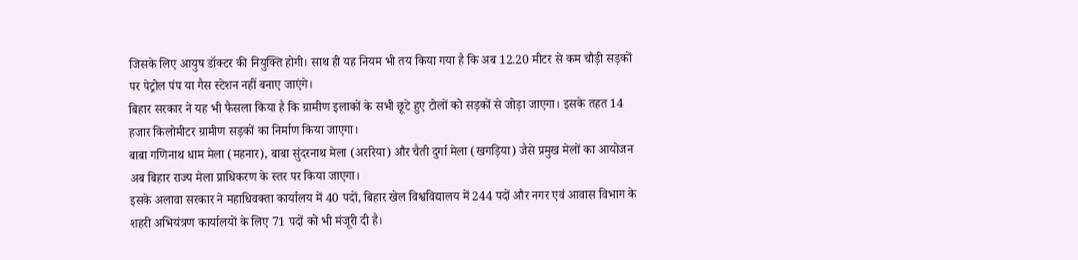जिसके लिए आयुष डॉक्टर की नियुक्ति होगी। साथ ही यह नियम भी तय किया गया है कि अब 12.20 मीटर से कम चौड़ी सड़कों पर पेट्रोल पंप या गैस स्टेशन नहीं बनाए जाएंगे।
बिहार सरकार ने यह भी फैसला किया है कि ग्रामीण इलाकों के सभी छूटे हुए टोलों को सड़कों से जोड़ा जाएगा। इसके तहत 14 हजार किलोमीटर ग्रामीण सड़कों का निर्माण किया जाएगा।
बाबा गणिनाथ धाम मेला (महनार), बाबा सुंदरनाथ मेला (अररिया) और चैती दुर्गा मेला (खगड़िया) जैसे प्रमुख मेलों का आयोजन अब बिहार राज्य मेला प्राधिकरण के स्तर पर किया जाएगा।
इसके अलावा सरकार ने महाधिवक्ता कार्यालय में 40 पदों, बिहार खेल विश्वविद्यालय में 244 पदों और नगर एवं आवास विभाग के शहरी अभियंत्रण कार्यालयों के लिए 71 पदों को भी मंजूरी दी है।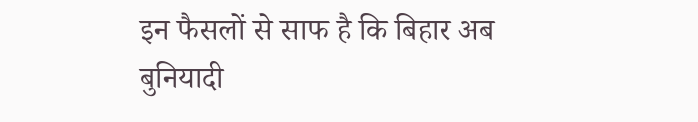इन फैसलों से साफ है कि बिहार अब बुनियादी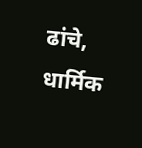ढांचे, धार्मिक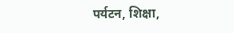पर्यटन, शिक्षा,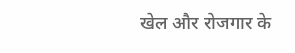खेल और रोजगार के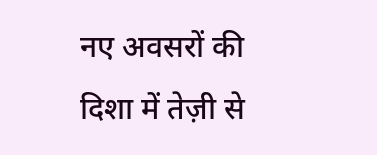नए अवसरों की दिशा में तेज़ी से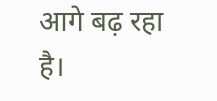आगे बढ़ रहा है।